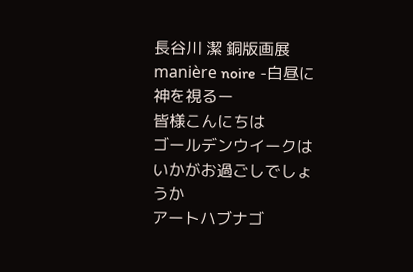長谷川 潔 銅版画展 manière noire -白昼に神を視るー
皆様こんにちは
ゴールデンウイークはいかがお過ごしでしょうか
アートハブナゴ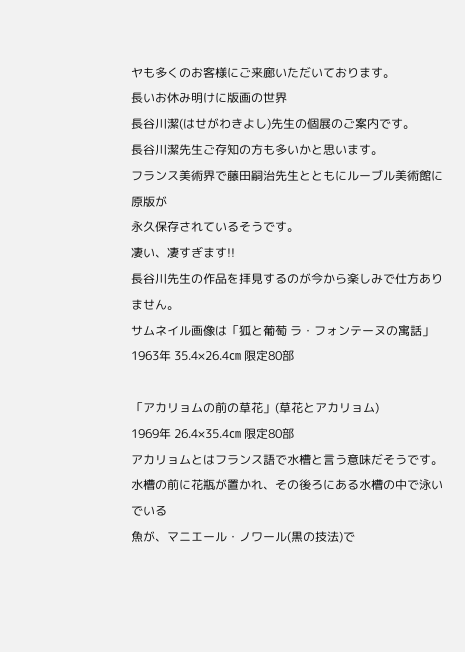ヤも多くのお客様にご来廊いただいております。
長いお休み明けに版画の世界
長谷川潔(はせがわきよし)先生の個展のご案内です。
長谷川潔先生ご存知の方も多いかと思います。
フランス美術界で藤田嗣治先生とともにルーブル美術館に原版が
永久保存されているそうです。
凄い、凄すぎます!!
長谷川先生の作品を拝見するのが今から楽しみで仕方ありません。
サムネイル画像は「狐と葡萄 ラ・フォンテーヌの寓話」
1963年 35.4×26.4㎝ 限定80部

「アカリョムの前の草花」(草花とアカリョム)
1969年 26.4×35.4㎝ 限定80部
アカリョムとはフランス語で水槽と言う意味だそうです。
水槽の前に花瓶が置かれ、その後ろにある水槽の中で泳いでいる
魚が、マニエール・ノワール(黒の技法)で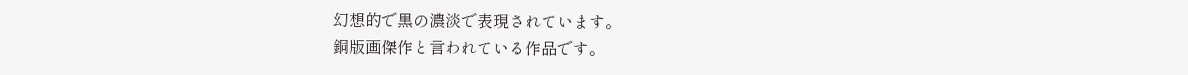幻想的で黒の濃淡で表現されています。
銅版画傑作と言われている作品です。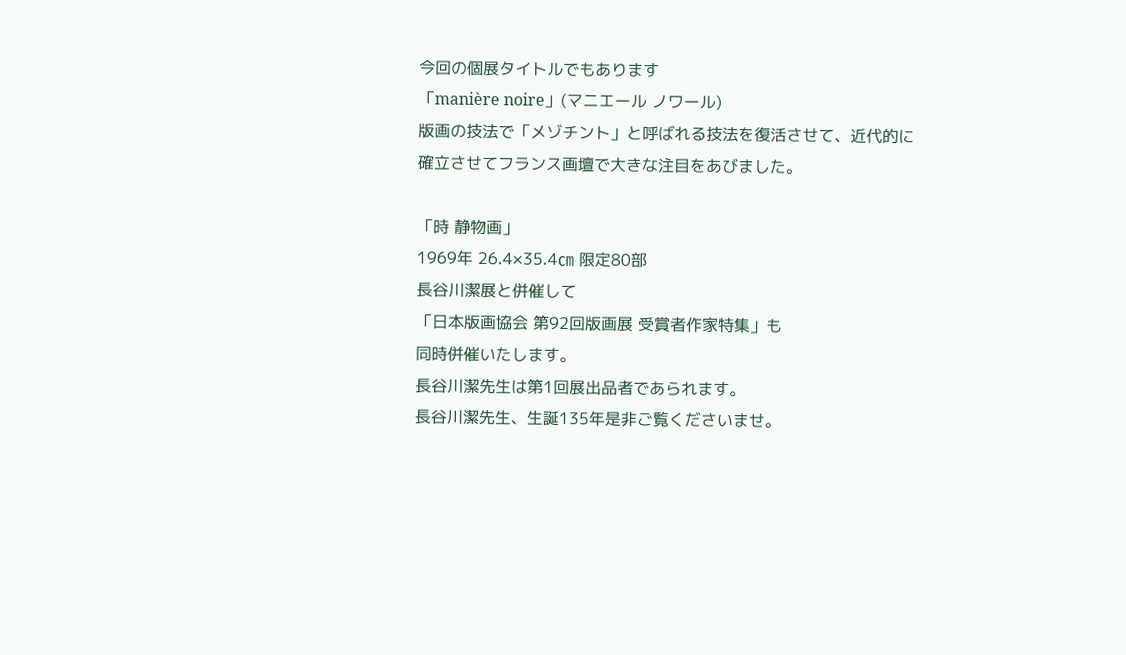今回の個展タイトルでもあります
「manière noire」(マニエール ノワール)
版画の技法で「メゾチント」と呼ばれる技法を復活させて、近代的に
確立させてフランス画壇で大きな注目をあびました。

「時 静物画」
1969年 26.4×35.4㎝ 限定80部
長谷川潔展と併催して
「日本版画協会 第92回版画展 受賞者作家特集」も
同時併催いたします。
長谷川潔先生は第1回展出品者であられます。
長谷川潔先生、生誕135年是非ご覧くださいませ。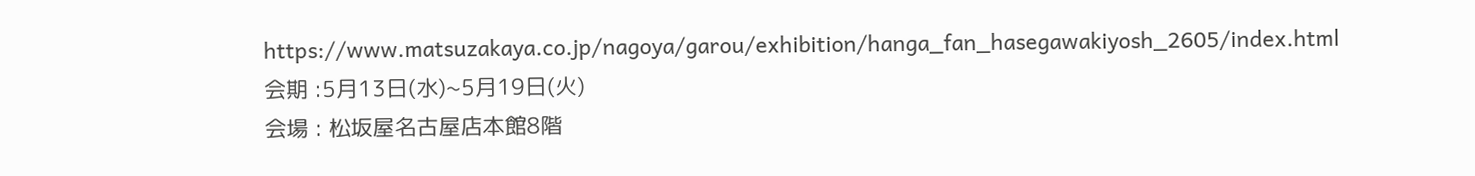https://www.matsuzakaya.co.jp/nagoya/garou/exhibition/hanga_fan_hasegawakiyosh_2605/index.html
会期 :5月13日(水)~5月19日(火)
会場 : 松坂屋名古屋店本館8階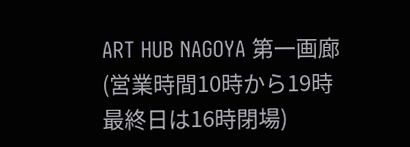ART HUB NAGOYA 第一画廊
(営業時間10時から19時
最終日は16時閉場)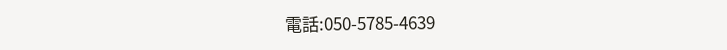電話:050-5785-4639